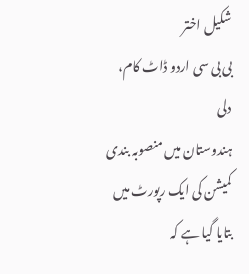شکیل اختر
بی بی سی اردو ڈاٹ کام، دلی
ہندوستان میں منصوبہ بندی کمیشن کی ایک رپورٹ میں بتایا گیا ہے کہ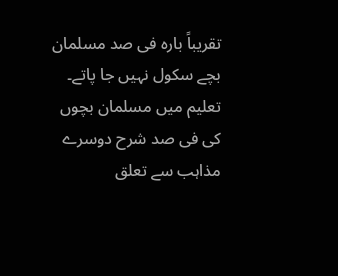تقریباً بارہ فی صد مسلمان بچے سکول نہیں جا پاتے۔ تعلیم میں مسلمان بچوں کی فی صد شرح دوسرے مذاہب سے تعلق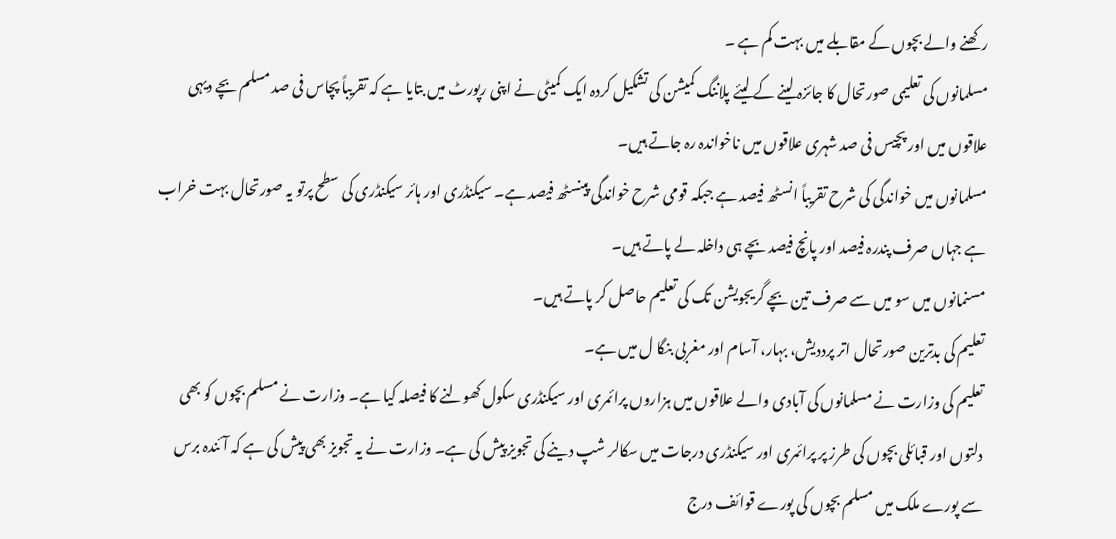رکھنے والے بچوں کے مقابلے میں بہت کم ہے ۔
مسلمانوں کی تعلیمی صورتحال کا جائزہ لینے کے لیئے پلاننگ کمیشن کی تشکیل کردہ ایک کمیٹی نے اپنی رپورٹ میں بتایا ہے کہ تقریباً پچاس فی صد مسلم بچے دیہی علاقوں میں اور پچیس فی صد شہری علاقوں میں ناخواندہ رہ جاتے ہیں۔
مسلمانوں میں خواندگی کی شرح تقریباً انسٹھ فیصد ہے جبکہ قومی شرح خواندگی پینسٹھ فیصد ہے۔ سیکنڈری اور ہائر سیکنڈری کی سطح پرتو یہ صورتحال بہت خراب ہے جہاں صرف پندرہ فیصد اور پانچ فیصد بچے ہی داخلہ لے پاتے ہیں۔
مسنمانوں میں سو میں سے صرف تین بچے گریجویشن تک کی تعلیم حاصل کر پاتے ہیں۔
تعلیم کی بدترین صورتحال اتر پرددیش، بہار، آسام اور مغربی بنگا ل میں ہے۔
تعلیم کی وزارت نے مسلمانوں کی آبادی والے علاقوں میں ہزاروں پرائمری اور سیکنڈری سکول کھولنے کا فیصلہ کیا ہے۔ وزارت نے مسلم بچوں کو بھی دلتوں اور قبائلی بچوں کی طرز پر پرائمری اور سیکنڈری درجات میں سکالر شپ دینے کی تجویز پیش کی ہے۔ وزارت نے یہ تجویز بھی پیش کی ہے کہ آئندہ برس سے پورے ملک میں مسلم بچوں کی پورے قوائف درج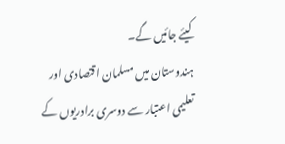کیئے جائیں گے۔
ہندوستان میں مسلمان اقتصادی اور تعلیمی اعتبار سے دوسری برادریوں کے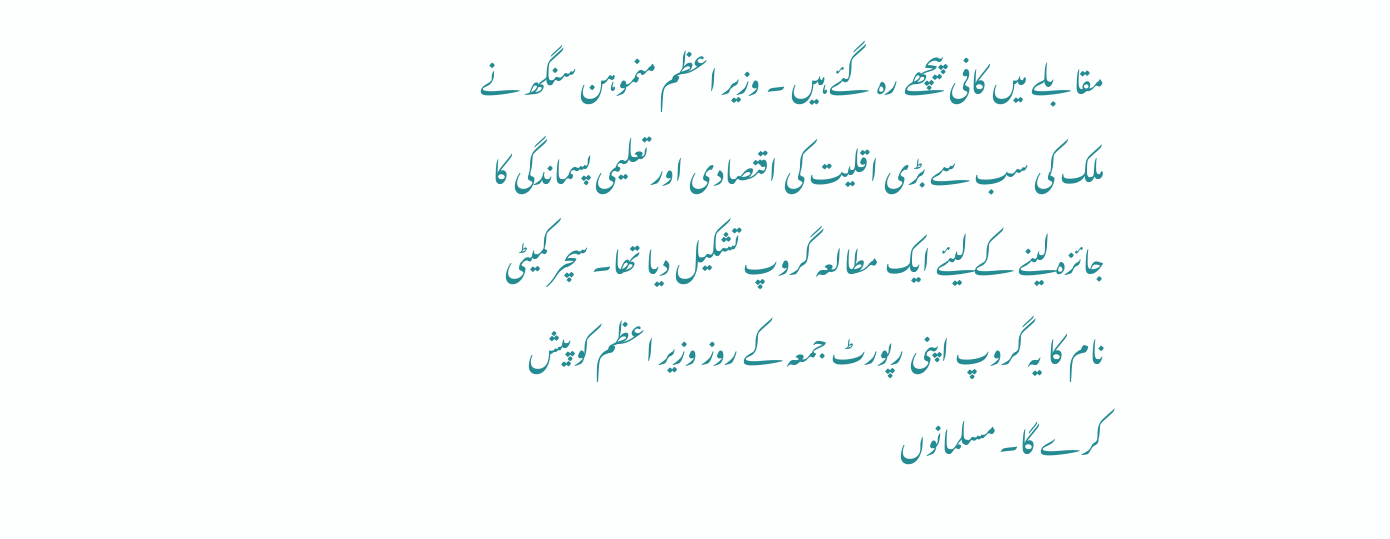مقابلے میں کافی پیچھے رہ گئے ہیں ۔ وزیر اعظم منموہن سنگھ نے ملک کی سب سے بڑی اقلیت کی اقتصادی اور تعلیمی پسماندگی کا جائزہ لینے کے لیئے ایک مطالعہ گروپ تشکیل دیا تھا۔ سچر کمیٹی نام کا یہ گروپ اپنی رپورٹ جمعہ کے روز وزیر اعظم کو پیش کرے گا۔ مسلمانوں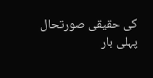کی حقیقی صورتحال پہلی بار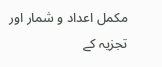مکمل اعداد و شمار اور تجزیہ کے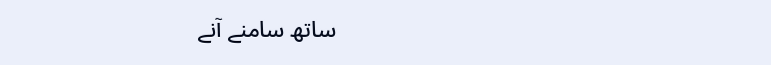ساتھ سامنے آنے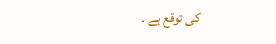کی توقع ہے ۔